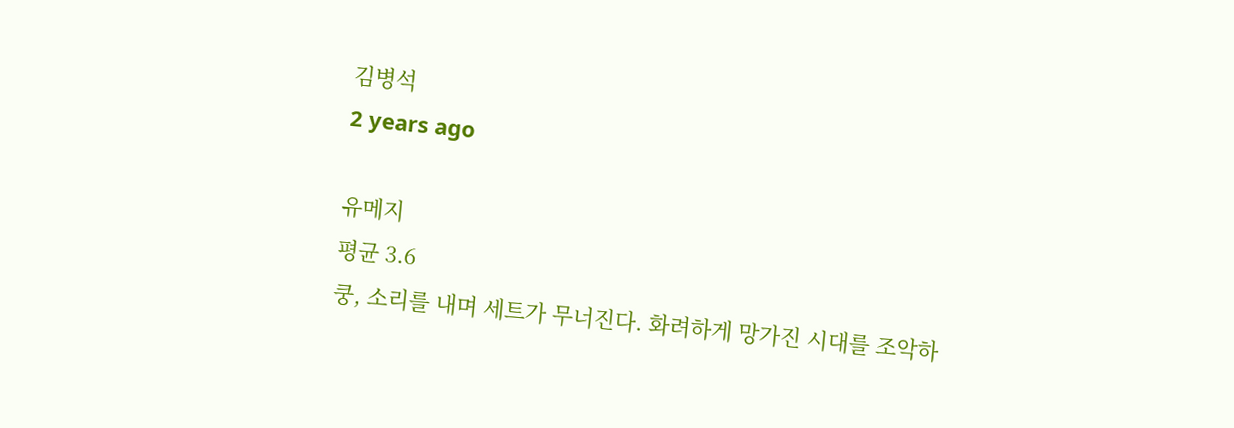김병석
2 years ago

유메지
평균 3.6
쿵, 소리를 내며 세트가 무너진다. 화려하게 망가진 시대를 조악하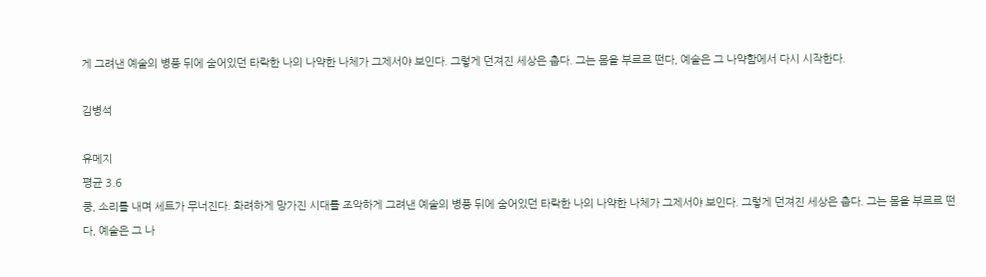게 그려낸 예술의 병풍 뒤에 숨어있던 타락한 나의 나약한 나체가 그제서야 보인다. 그렇게 던져진 세상은 춥다. 그는 몸을 부르르 떤다, 예술은 그 나약함에서 다시 시작한다.

김병석

유메지
평균 3.6
쿵, 소리를 내며 세트가 무너진다. 화려하게 망가진 시대를 조악하게 그려낸 예술의 병풍 뒤에 숨어있던 타락한 나의 나약한 나체가 그제서야 보인다. 그렇게 던져진 세상은 춥다. 그는 몸을 부르르 떤다, 예술은 그 나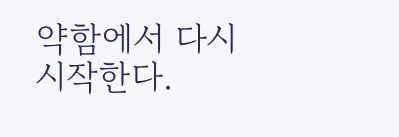약함에서 다시 시작한다.